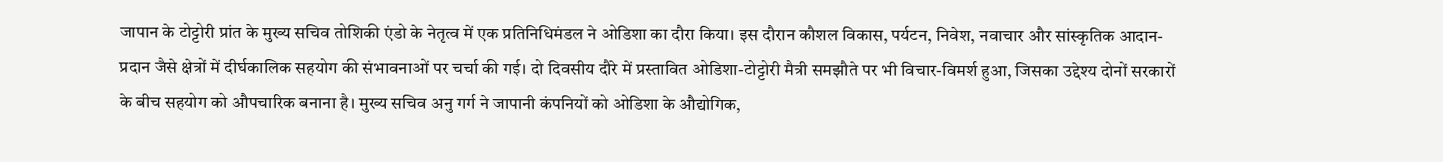जापान के टोट्टोरी प्रांत के मुख्य सचिव तोशिकी एंडो के नेतृत्व में एक प्रतिनिधिमंडल ने ओडिशा का दौरा किया। इस दौरान कौशल विकास, पर्यटन, निवेश, नवाचार और सांस्कृतिक आदान-प्रदान जैसे क्षेत्रों में दीर्घकालिक सहयोग की संभावनाओं पर चर्चा की गई। दो दिवसीय दौरे में प्रस्तावित ओडिशा-टोट्टोरी मैत्री समझौते पर भी विचार-विमर्श हुआ, जिसका उद्देश्य दोनों सरकारों के बीच सहयोग को औपचारिक बनाना है। मुख्य सचिव अनु गर्ग ने जापानी कंपनियों को ओडिशा के औद्योगिक,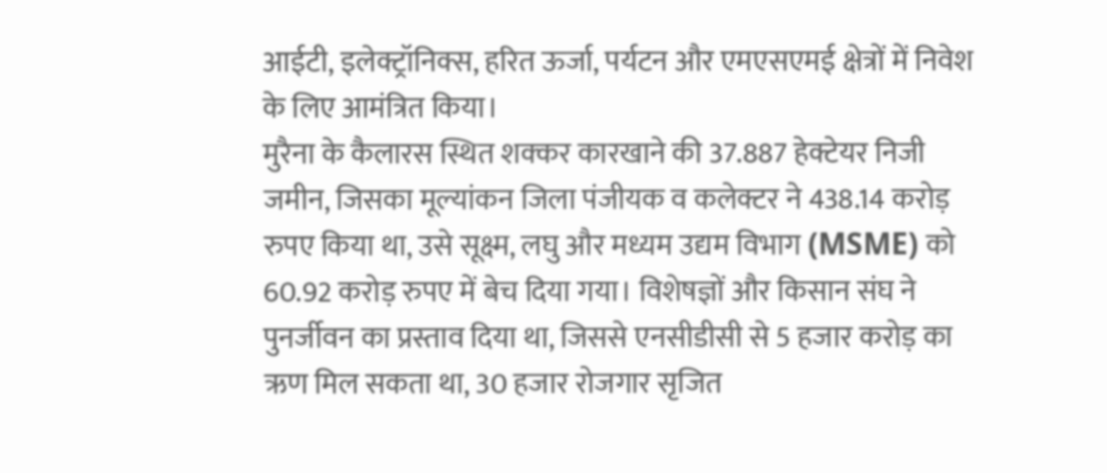आईटी, इलेक्ट्रॉनिक्स, हरित ऊर्जा, पर्यटन और एमएसएमई क्षेत्रों में निवेश के लिए आमंत्रित किया।
मुरैना के कैलारस स्थित शक्कर कारखाने की 37.887 हेक्टेयर निजी जमीन, जिसका मूल्यांकन जिला पंजीयक व कलेक्टर ने 438.14 करोड़ रुपए किया था, उसे सूक्ष्म, लघु और मध्यम उद्यम विभाग (MSME) को 60.92 करोड़ रुपए में बेच दिया गया। विशेषज्ञों और किसान संघ ने पुनर्जीवन का प्रस्ताव दिया था, जिससे एनसीडीसी से 5 हजार करोड़ का ऋण मिल सकता था, 30 हजार रोजगार सृजित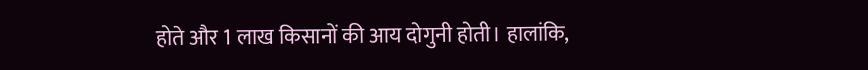होते और 1 लाख किसानों की आय दोगुनी होती। हालांकि,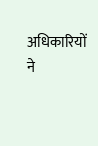अधिकारियों ने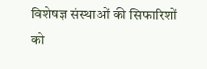विशेषज्ञ संस्थाओं की सिफारिशों को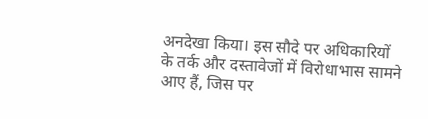अनदेखा किया। इस सौदे पर अधिकारियों के तर्क और दस्तावेजों में विरोधाभास सामने आए हैं, जिस पर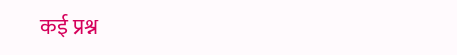कई प्रश्न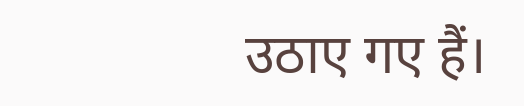उठाए गए हैं।